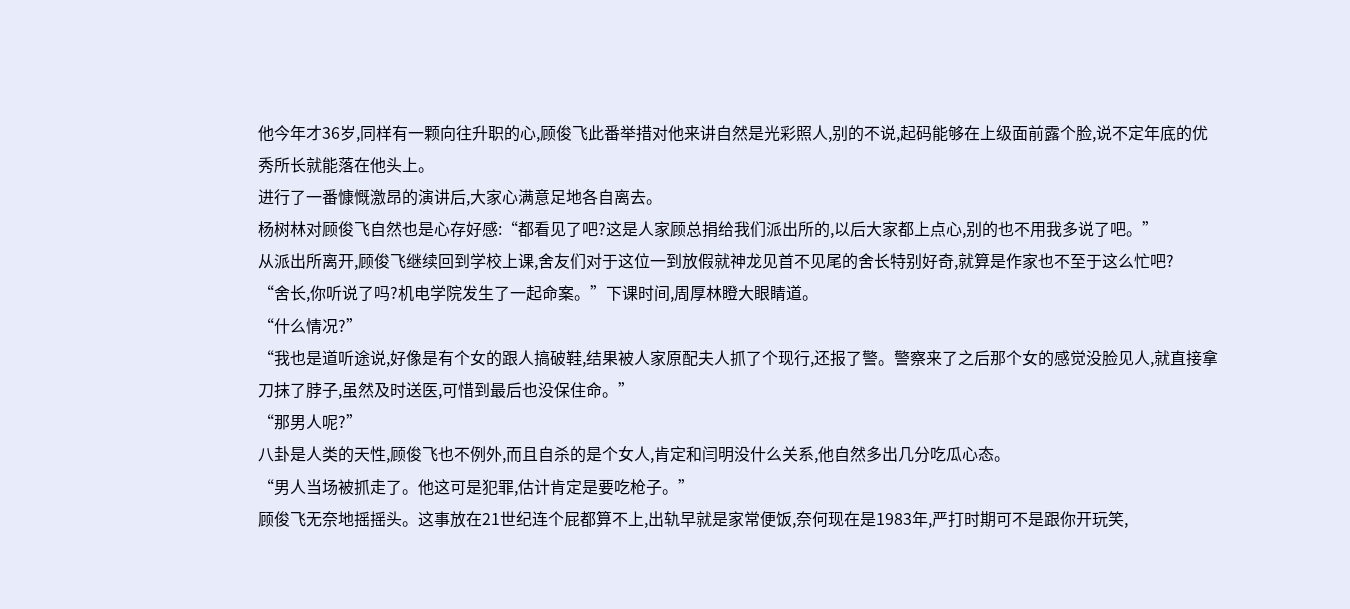他今年才36岁,同样有一颗向往升职的心,顾俊飞此番举措对他来讲自然是光彩照人,别的不说,起码能够在上级面前露个脸,说不定年底的优秀所长就能落在他头上。
进行了一番慷慨激昂的演讲后,大家心满意足地各自离去。
杨树林对顾俊飞自然也是心存好感:“都看见了吧?这是人家顾总捐给我们派出所的,以后大家都上点心,别的也不用我多说了吧。”
从派出所离开,顾俊飞继续回到学校上课,舍友们对于这位一到放假就神龙见首不见尾的舍长特别好奇,就算是作家也不至于这么忙吧?
“舍长,你听说了吗?机电学院发生了一起命案。”下课时间,周厚林瞪大眼睛道。
“什么情况?”
“我也是道听途说,好像是有个女的跟人搞破鞋,结果被人家原配夫人抓了个现行,还报了警。警察来了之后那个女的感觉没脸见人,就直接拿刀抹了脖子,虽然及时送医,可惜到最后也没保住命。”
“那男人呢?”
八卦是人类的天性,顾俊飞也不例外,而且自杀的是个女人,肯定和闫明没什么关系,他自然多出几分吃瓜心态。
“男人当场被抓走了。他这可是犯罪,估计肯定是要吃枪子。”
顾俊飞无奈地摇摇头。这事放在21世纪连个屁都算不上,出轨早就是家常便饭,奈何现在是1983年,严打时期可不是跟你开玩笑,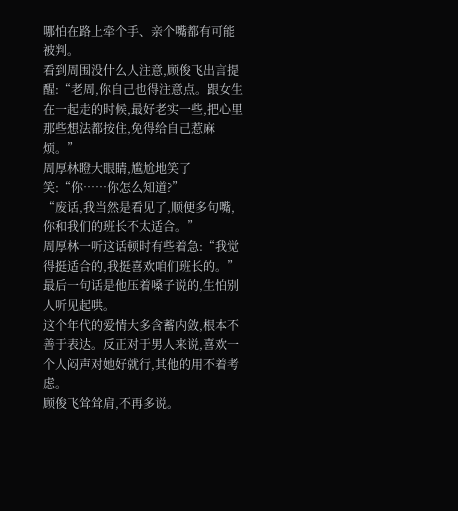哪怕在路上牵个手、亲个嘴都有可能被判。
看到周围没什么人注意,顾俊飞出言提醒:“老周,你自己也得注意点。跟女生在一起走的时候,最好老实一些,把心里那些想法都按住,免得给自己惹麻烦。”
周厚林瞪大眼睛,尴尬地笑了笑:“你……你怎么知道?”
“废话,我当然是看见了,顺便多句嘴,你和我们的班长不太适合。”
周厚林一听这话顿时有些着急:“我觉得挺适合的,我挺喜欢咱们班长的。”
最后一句话是他压着嗓子说的,生怕别人听见起哄。
这个年代的爱情大多含蓄内敛,根本不善于表达。反正对于男人来说,喜欢一个人闷声对她好就行,其他的用不着考虑。
顾俊飞耸耸肩,不再多说。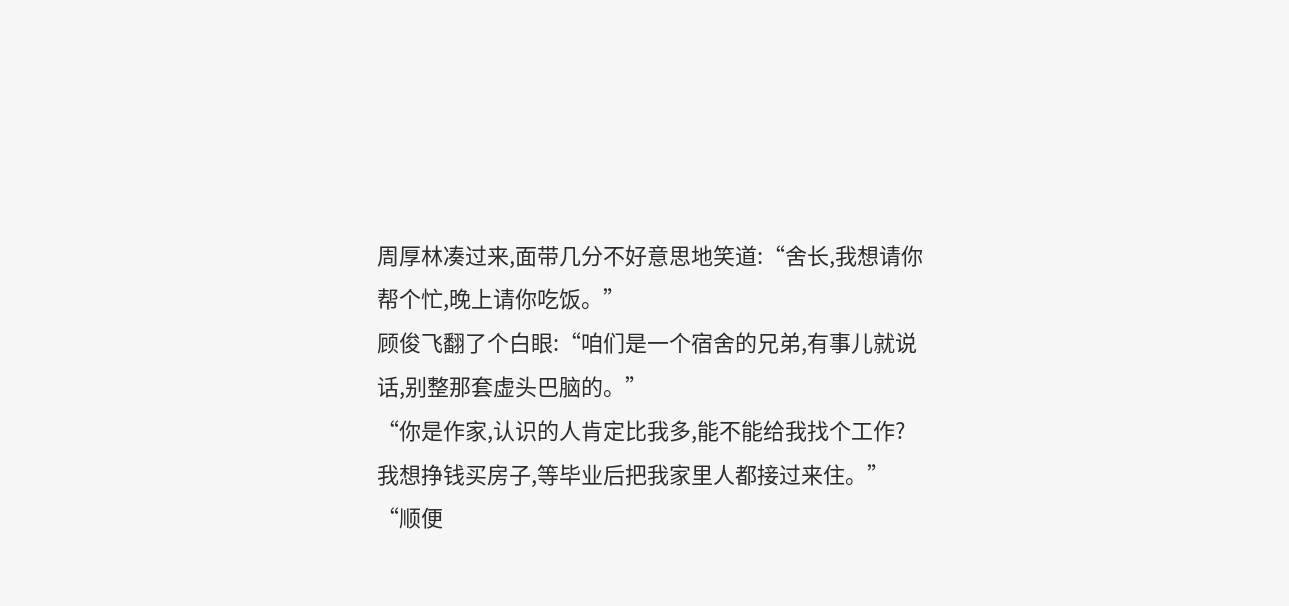周厚林凑过来,面带几分不好意思地笑道:“舍长,我想请你帮个忙,晚上请你吃饭。”
顾俊飞翻了个白眼:“咱们是一个宿舍的兄弟,有事儿就说话,别整那套虚头巴脑的。”
“你是作家,认识的人肯定比我多,能不能给我找个工作?我想挣钱买房子,等毕业后把我家里人都接过来住。”
“顺便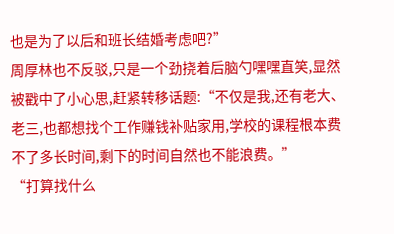也是为了以后和班长结婚考虑吧?”
周厚林也不反驳,只是一个劲挠着后脑勺嘿嘿直笑,显然被戳中了小心思,赶紧转移话题:“不仅是我,还有老大、老三,也都想找个工作赚钱补贴家用,学校的课程根本费不了多长时间,剩下的时间自然也不能浪费。”
“打算找什么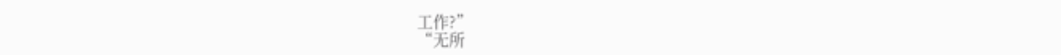工作?”
“无所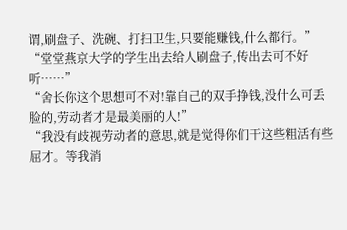谓,刷盘子、洗碗、打扫卫生,只要能赚钱,什么都行。”
“堂堂燕京大学的学生出去给人刷盘子,传出去可不好听……”
“舍长你这个思想可不对!靠自己的双手挣钱,没什么可丢脸的,劳动者才是最美丽的人!”
“我没有歧视劳动者的意思,就是觉得你们干这些粗活有些屈才。等我消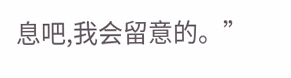息吧,我会留意的。”